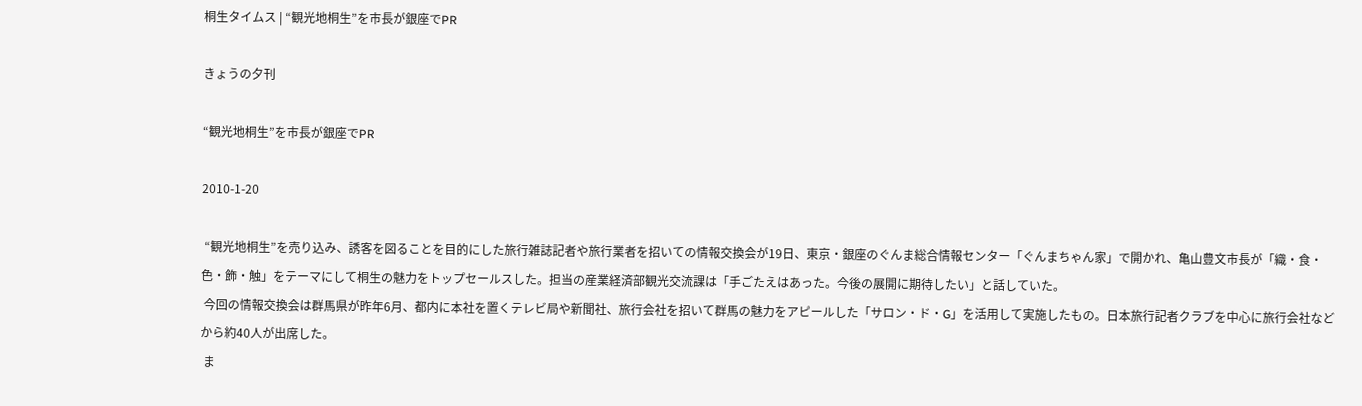桐生タイムス | “観光地桐生”を市長が銀座でPR

きょうの夕刊

“観光地桐生”を市長が銀座でPR

2010-1-20

 “観光地桐生”を売り込み、誘客を図ることを目的にした旅行雑誌記者や旅行業者を招いての情報交換会が19日、東京・銀座のぐんま総合情報センター「ぐんまちゃん家」で開かれ、亀山豊文市長が「織・食・色・飾・触」をテーマにして桐生の魅力をトップセールスした。担当の産業経済部観光交流課は「手ごたえはあった。今後の展開に期待したい」と話していた。
 今回の情報交換会は群馬県が昨年6月、都内に本社を置くテレビ局や新聞社、旅行会社を招いて群馬の魅力をアピールした「サロン・ド・G」を活用して実施したもの。日本旅行記者クラブを中心に旅行会社などから約40人が出席した。
 ま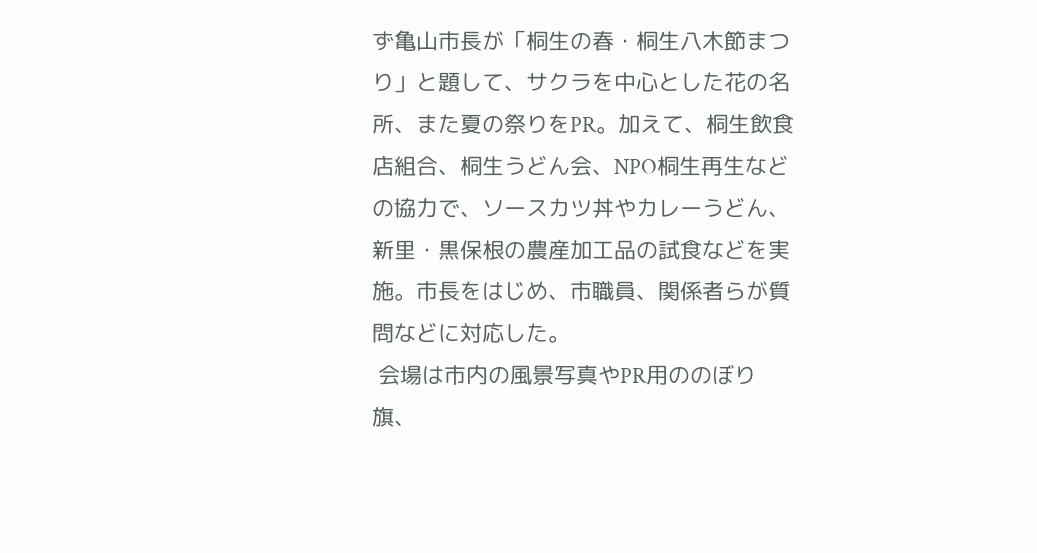ず亀山市長が「桐生の春・桐生八木節まつり」と題して、サクラを中心とした花の名所、また夏の祭りをPR。加えて、桐生飲食店組合、桐生うどん会、NPO桐生再生などの協力で、ソースカツ丼やカレーうどん、新里・黒保根の農産加工品の試食などを実施。市長をはじめ、市職員、関係者らが質問などに対応した。
 会場は市内の風景写真やPR用ののぼり旗、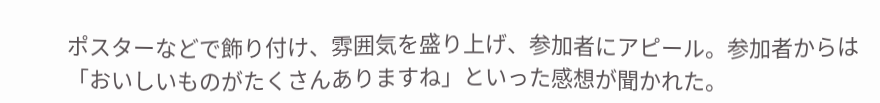ポスターなどで飾り付け、雰囲気を盛り上げ、参加者にアピール。参加者からは「おいしいものがたくさんありますね」といった感想が聞かれた。